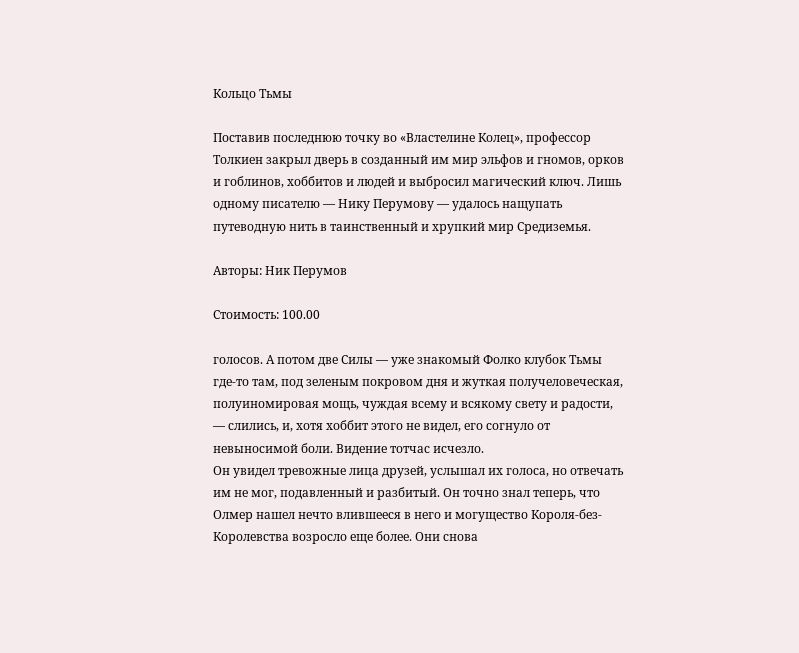Кольцо Тьмы

Поставив последнюю точку во «Властелине Колец», профессор Толкиен закрыл дверь в созданный им мир эльфов и гномов, орков и гоблинов, хоббитов и людей и выбросил магический ключ. Лишь одному писателю — Нику Перумову — удалось нащупать путеводную нить в таинственный и хрупкий мир Средиземья.

Авторы: Ник Перумов

Стоимость: 100.00

голосов. А потом две Силы — уже знакомый Фолко клубок Тьмы где-то там, под зеленым покровом дня и жуткая получеловеческая, полуиномировая мощь, чуждая всему и всякому свету и радости, — слились, и, хотя хоббит этого не видел, его согнуло от невыносимой боли. Видение тотчас исчезло.
Он увидел тревожные лица друзей, услышал их голоса, но отвечать им не мог, подавленный и разбитый. Он точно знал теперь, что Олмер нашел нечто влившееся в него и могущество Короля-без-Королевства возросло еще более. Они снова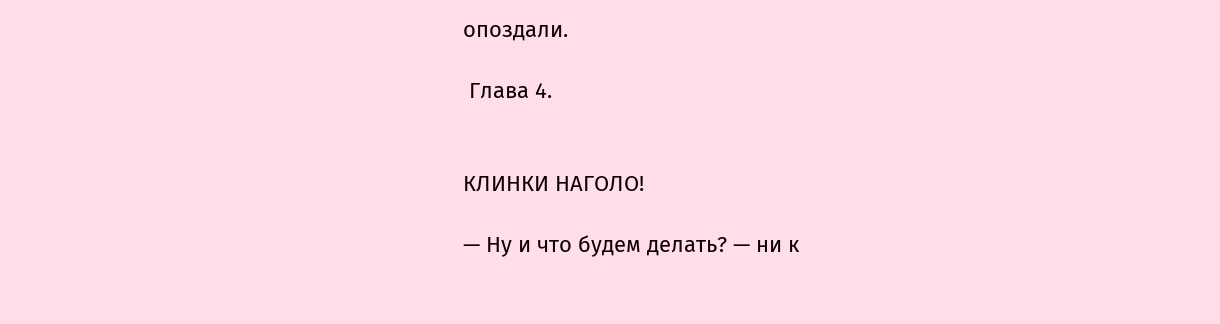опоздали.

 Глава 4.


КЛИНКИ НАГОЛО!

— Ну и что будем делать? — ни к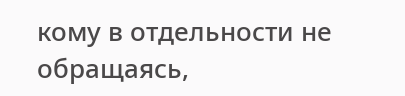кому в отдельности не обращаясь,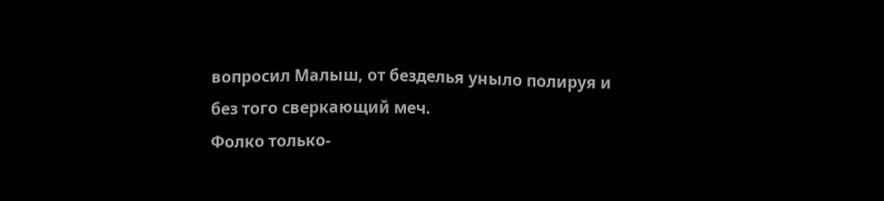вопросил Малыш, от безделья уныло полируя и без того сверкающий меч.
Фолко только-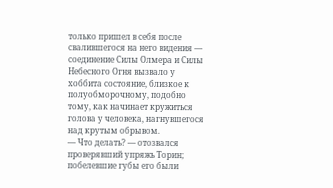только пришел в себя после свалившегося на него видения — соединение Силы Олмера и Силы Небесного Огня вызвало у хоббита состояние, близкое к полуобморочному, подобно тому, как начинает кружиться голова у человека, нагнувшегося над крутым обрывом.
— Что делать? — отозвался проверявший упряжь Торин; побелевшие губы его были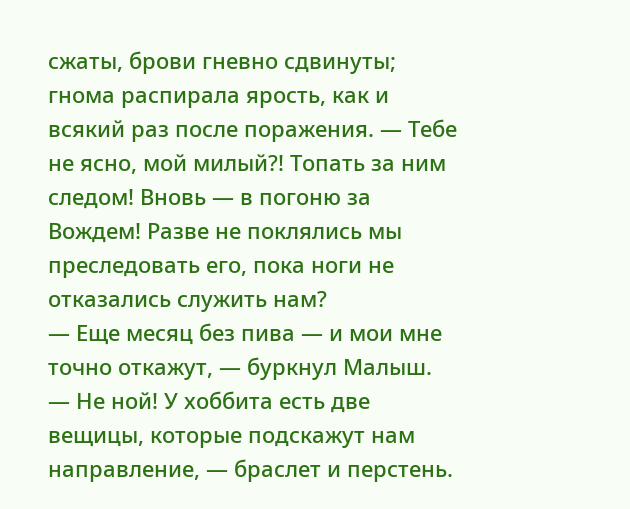сжаты, брови гневно сдвинуты; гнома распирала ярость, как и всякий раз после поражения. — Тебе не ясно, мой милый?! Топать за ним следом! Вновь — в погоню за Вождем! Разве не поклялись мы преследовать его, пока ноги не отказались служить нам?
— Еще месяц без пива — и мои мне точно откажут, — буркнул Малыш.
— Не ной! У хоббита есть две вещицы, которые подскажут нам направление, — браслет и перстень.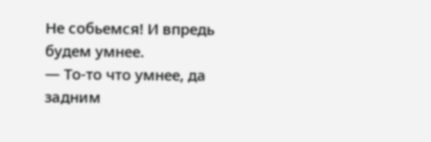Не собьемся! И впредь будем умнее.
— То-то что умнее, да задним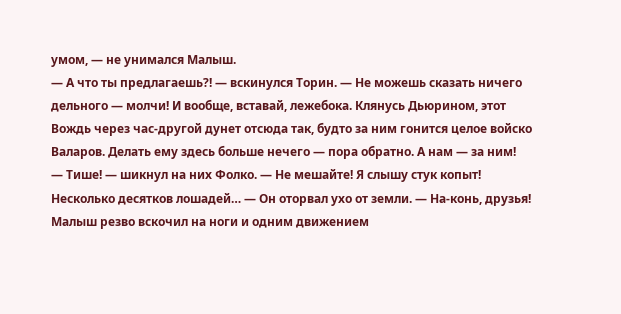умом, — не унимался Малыш.
— А что ты предлагаешь?! — вскинулся Торин. — Не можешь сказать ничего дельного — молчи! И вообще, вставай, лежебока. Клянусь Дьюрином, этот Вождь через час-другой дунет отсюда так, будто за ним гонится целое войско Валаров. Делать ему здесь больше нечего — пора обратно. А нам — за ним!
— Тише! — шикнул на них Фолко. — Не мешайте! Я слышу стук копыт! Несколько десятков лошадей… — Он оторвал ухо от земли. — На-конь, друзья!
Малыш резво вскочил на ноги и одним движением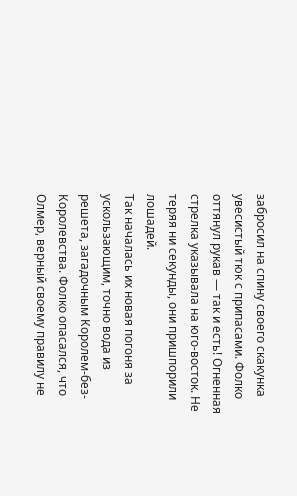забросил на спину своего скакунка увесистый тюк с припасами. Фолко оттянул рукав — так и есть! Огненная стрелка указывала на юго-восток. Не теряя ни секунды, они пришпорили лошадей.
Так началась их новая погоня за ускользающим, точно вода из решета, загадочным Королем-без-Королевства. Фолко опасался, что Олмер, верный своему правилу не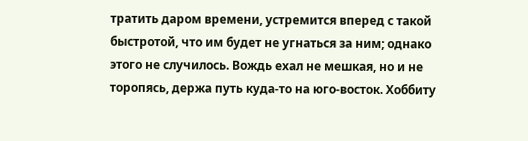тратить даром времени, устремится вперед с такой быстротой, что им будет не угнаться за ним; однако этого не случилось. Вождь ехал не мешкая, но и не торопясь, держа путь куда-то на юго-восток. Хоббиту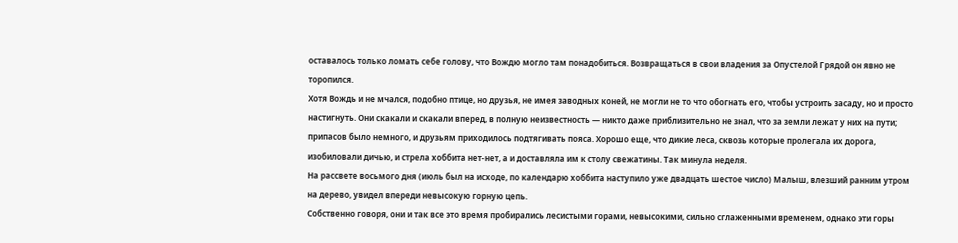оставалось только ломать себе голову, что Вождю могло там понадобиться. Возвращаться в свои владения за Опустелой Грядой он явно не торопился.
Хотя Вождь и не мчался, подобно птице, но друзья, не имея заводных коней, не могли не то что обогнать его, чтобы устроить засаду, но и просто настигнуть. Они скакали и скакали вперед, в полную неизвестность — никто даже приблизительно не знал, что за земли лежат у них на пути; припасов было немного, и друзьям приходилось подтягивать пояса. Хорошо еще, что дикие леса, сквозь которые пролегала их дорога, изобиловали дичью, и стрела хоббита нет-нет, а и доставляла им к столу свежатины. Так минула неделя.
На рассвете восьмого дня (июль был на исходе, по календарю хоббита наступило уже двадцать шестое число) Малыш, влезший ранним утром на дерево, увидел впереди невысокую горную цепь.
Собственно говоря, они и так все это время пробирались лесистыми горами, невысокими, сильно сглаженными временем, однако эти горы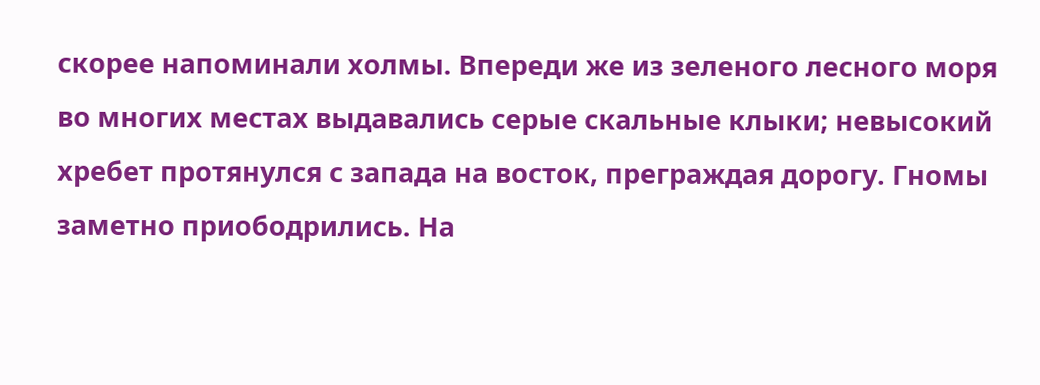скорее напоминали холмы. Впереди же из зеленого лесного моря во многих местах выдавались серые скальные клыки; невысокий хребет протянулся с запада на восток, преграждая дорогу. Гномы заметно приободрились. На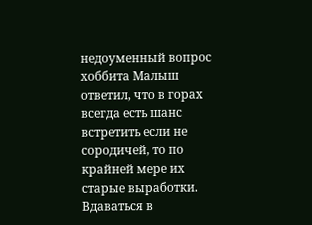недоуменный вопрос хоббита Малыш ответил, что в горах всегда есть шанс встретить если не сородичей, то по крайней мере их старые выработки. Вдаваться в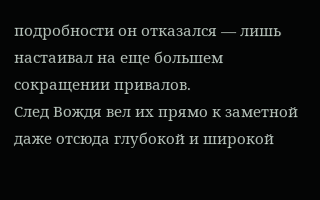подробности он отказался — лишь настаивал на еще большем сокращении привалов.
След Вождя вел их прямо к заметной даже отсюда глубокой и широкой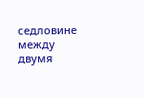седловине между двумя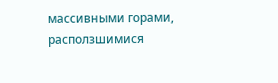массивными горами, расползшимися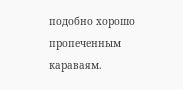подобно хорошо пропеченным караваям.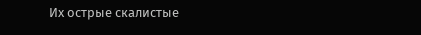Их острые скалистые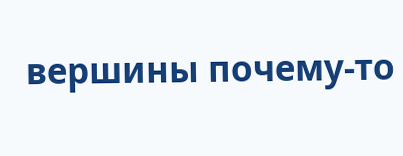вершины почему-то